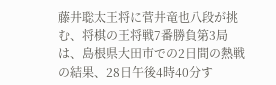藤井聡太王将に菅井竜也八段が挑む、将棋の王将戦7番勝負第3局は、島根県大田市での2日間の熱戦の結果、28日午後4時40分す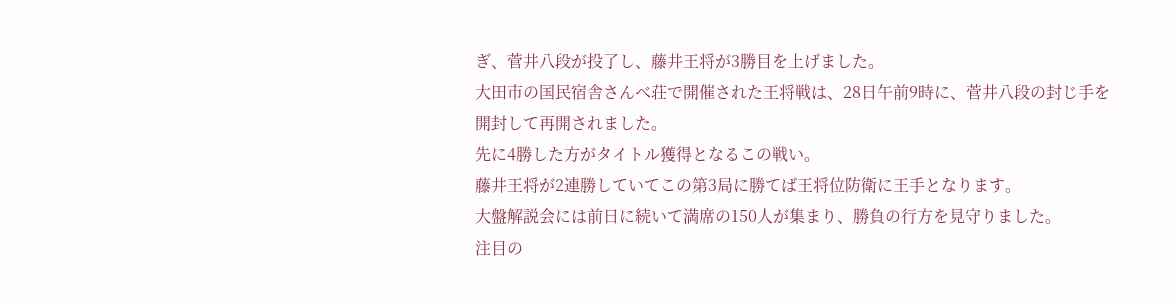ぎ、菅井八段が投了し、藤井王将が3勝目を上げました。
大田市の国民宿舎さんべ荘で開催された王将戦は、28日午前9時に、菅井八段の封じ手を開封して再開されました。
先に4勝した方がタイトル獲得となるこの戦い。
藤井王将が2連勝していてこの第3局に勝てば王将位防衛に王手となります。
大盤解説会には前日に続いて満席の150人が集まり、勝負の行方を見守りました。
注目の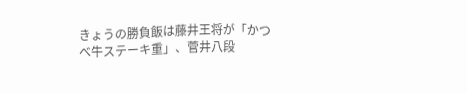きょうの勝負飯は藤井王将が「かつべ牛ステーキ重」、菅井八段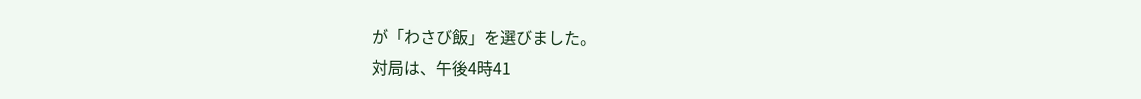が「わさび飯」を選びました。
対局は、午後4時41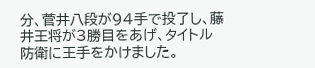分、菅井八段が94手で投了し、藤井王将が3勝目をあげ、タイトル防衛に王手をかけました。